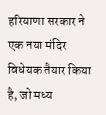हरियाणा सरकार ने एक नया मंदिर विधेयक तैयार किया है, जो मध्य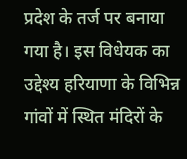प्रदेश के तर्ज पर बनाया गया है। इस विधेयक का उद्देश्य हरियाणा के विभिन्न गांवों में स्थित मंदिरों के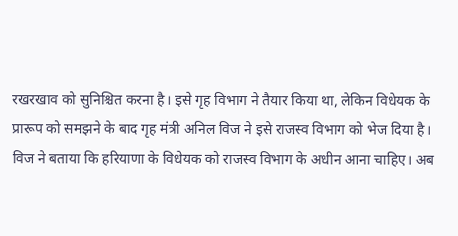रखरखाव को सुनिश्चित करना है। इसे गृह विभाग ने तैयार किया था, लेकिन विधेयक के प्रारूप को समझने के बाद गृह मंत्री अनिल विज ने इसे राजस्व विभाग को भेज दिया है।
विज ने बताया कि हरियाणा के विधेयक को राजस्व विभाग के अधीन आना चाहिए। अब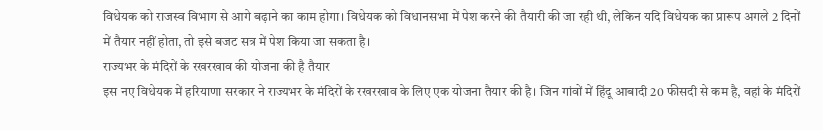विधेयक को राजस्व विभाग से आगे बढ़ाने का काम होगा। विधेयक को विधानसभा में पेश करने की तैयारी की जा रही थी, लेकिन यदि विधेयक का प्रारूप अगले 2 दिनों में तैयार नहीं होता, तो इसे बजट सत्र में पेश किया जा सकता है।
राज्यभर के मंदिरों के रखरखाव की योजना की है तैयार
इस नए विधेयक में हरियाणा सरकार ने राज्यभर के मंदिरों के रखरखाव के लिए एक योजना तैयार की है। जिन गांवों में हिंदू आबादी 20 फीसदी से कम है, वहां के मंदिरों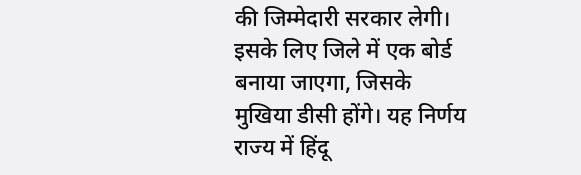की जिम्मेदारी सरकार लेगी। इसके लिए जिले में एक बोर्ड बनाया जाएगा, जिसके मुखिया डीसी होंगे। यह निर्णय राज्य में हिंदू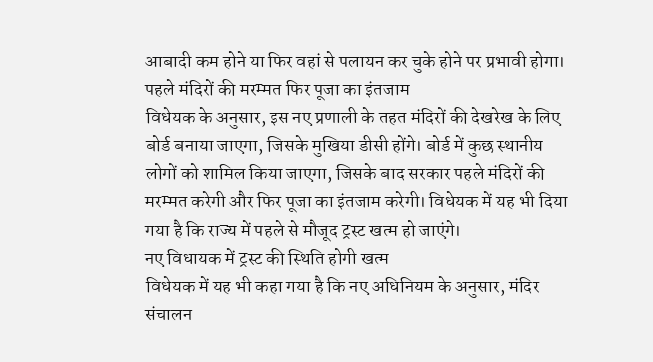आबादी कम होने या फिर वहां से पलायन कर चुके होने पर प्रभावी होगा।
पहले मंदिरों की मरम्मत फिर पूजा का इंतजाम
विधेयक के अनुसार, इस नए प्रणाली के तहत मंदिरों की देखरेख के लिए बोर्ड बनाया जाएगा, जिसके मुखिया डीसी होंगे। बोर्ड में कुछ स्थानीय लोगों को शामिल किया जाएगा, जिसके बाद सरकार पहले मंदिरों की मरम्मत करेगी और फिर पूजा का इंतजाम करेगी। विधेयक में यह भी दिया गया है कि राज्य में पहले से मौजूद ट्रस्ट खत्म हो जाएंगे।
नए विधायक में ट्रस्ट की स्थिति होगी खत्म
विधेयक में यह भी कहा गया है कि नए अधिनियम के अनुसार, मंदिर संचालन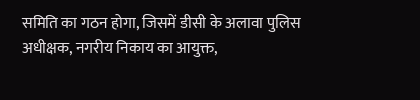समिति का गठन होगा, जिसमें डीसी के अलावा पुलिस अधीक्षक, नगरीय निकाय का आयुक्त,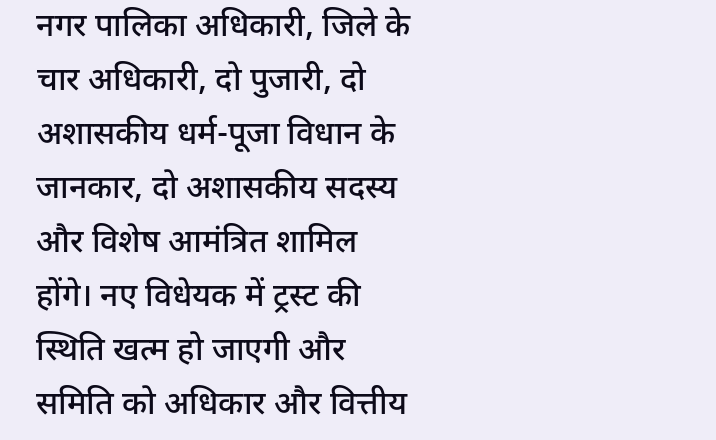नगर पालिका अधिकारी, जिले के चार अधिकारी, दो पुजारी, दो अशासकीय धर्म-पूजा विधान के जानकार, दो अशासकीय सदस्य और विशेष आमंत्रित शामिल होंगे। नए विधेयक में ट्रस्ट की स्थिति खत्म हो जाएगी और समिति को अधिकार और वित्तीय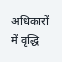अधिकारों में वृद्धि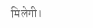मिलेगी।